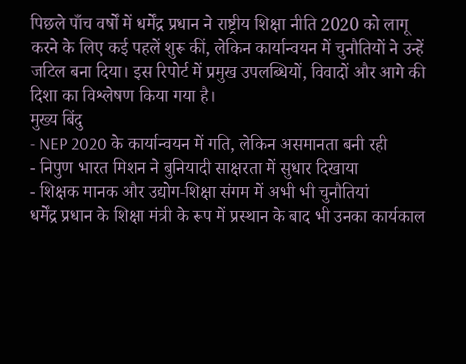पिछले पाँच वर्षों में धर्मेंद्र प्रधान ने राष्ट्रीय शिक्षा नीति 2020 को लागू करने के लिए कई पहलें शुरू कीं, लेकिन कार्यान्वयन में चुनौतियों ने उन्हें जटिल बना दिया। इस रिपोर्ट में प्रमुख उपलब्धियों, विवादों और आगे की दिशा का विश्लेषण किया गया है।
मुख्य बिंदु
- NEP 2020 के कार्यान्वयन में गति, लेकिन असमानता बनी रही
- निपुण भारत मिशन ने बुनियादी साक्षरता में सुधार दिखाया
- शिक्षक मानक और उद्योग‑शिक्षा संगम में अभी भी चुनौतियां
धर्मेंद्र प्रधान के शिक्षा मंत्री के रूप में प्रस्थान के बाद भी उनका कार्यकाल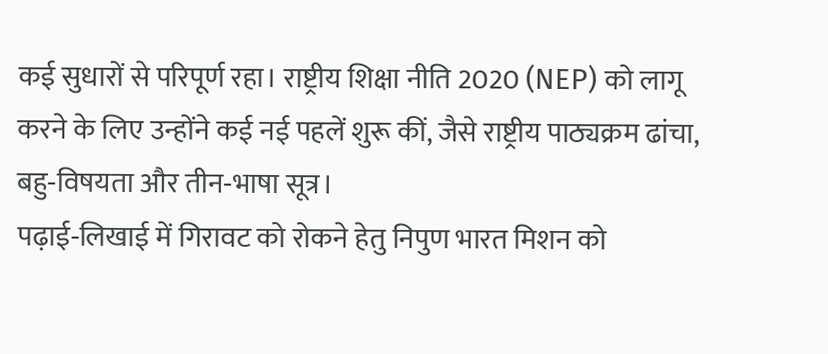कई सुधारों से परिपूर्ण रहा। राष्ट्रीय शिक्षा नीति 2020 (NEP) को लागू करने के लिए उन्होंने कई नई पहलें शुरू कीं, जैसे राष्ट्रीय पाठ्यक्रम ढांचा, बहु‑विषयता और तीन‑भाषा सूत्र।
पढ़ाई‑लिखाई में गिरावट को रोकने हेतु निपुण भारत मिशन को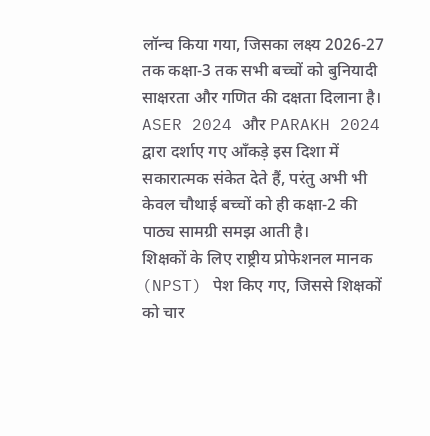लॉन्च किया गया, जिसका लक्ष्य 2026‑27 तक कक्षा‑3 तक सभी बच्चों को बुनियादी साक्षरता और गणित की दक्षता दिलाना है। ASER 2024 और PARAKH 2024 द्वारा दर्शाए गए आँकड़े इस दिशा में सकारात्मक संकेत देते हैं, परंतु अभी भी केवल चौथाई बच्चों को ही कक्षा‑2 की पाठ्य सामग्री समझ आती है।
शिक्षकों के लिए राष्ट्रीय प्रोफेशनल मानक (NPST) पेश किए गए, जिससे शिक्षकों को चार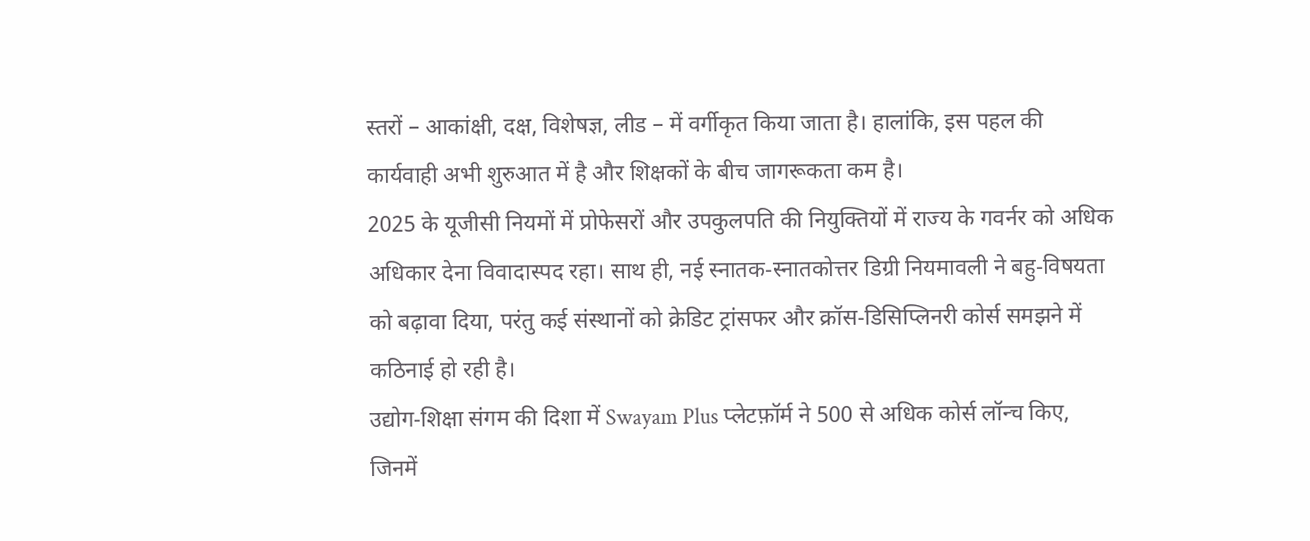स्तरों – आकांक्षी, दक्ष, विशेषज्ञ, लीड – में वर्गीकृत किया जाता है। हालांकि, इस पहल की कार्यवाही अभी शुरुआत में है और शिक्षकों के बीच जागरूकता कम है।
2025 के यूजीसी नियमों में प्रोफेसरों और उपकुलपति की नियुक्तियों में राज्य के गवर्नर को अधिक अधिकार देना विवादास्पद रहा। साथ ही, नई स्नातक‑स्नातकोत्तर डिग्री नियमावली ने बहु‑विषयता को बढ़ावा दिया, परंतु कई संस्थानों को क्रेडिट ट्रांसफर और क्रॉस‑डिसिप्लिनरी कोर्स समझने में कठिनाई हो रही है।
उद्योग‑शिक्षा संगम की दिशा में Swayam Plus प्लेटफ़ॉर्म ने 500 से अधिक कोर्स लॉन्च किए, जिनमें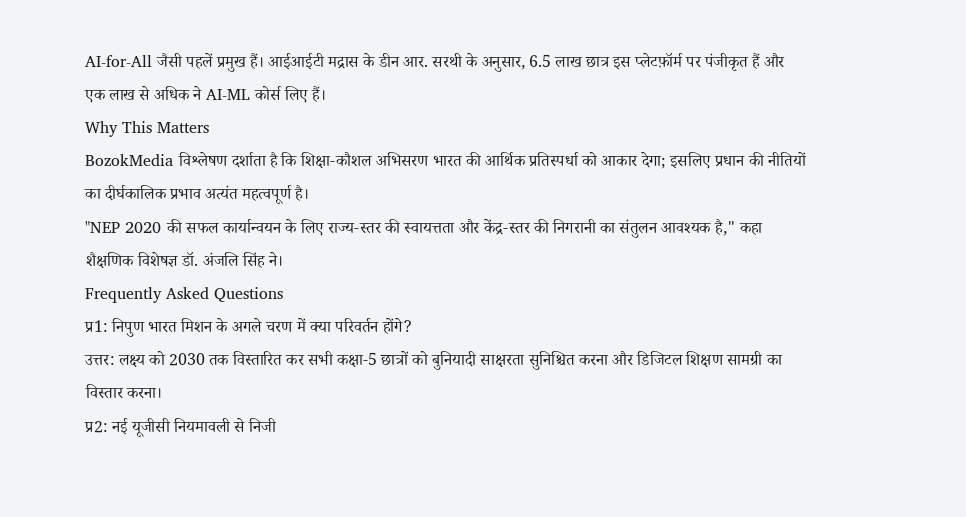AI‑for‑All जैसी पहलें प्रमुख हैं। आईआईटी मद्रास के डीन आर. सरथी के अनुसार, 6.5 लाख छात्र इस प्लेटफ़ॉर्म पर पंजीकृत हैं और एक लाख से अधिक ने AI‑ML कोर्स लिए हैं।
Why This Matters
BozokMedia विश्लेषण दर्शाता है कि शिक्षा‑कौशल अभिसरण भारत की आर्थिक प्रतिस्पर्धा को आकार देगा; इसलिए प्रधान की नीतियों का दीर्घकालिक प्रभाव अत्यंत महत्वपूर्ण है।
"NEP 2020 की सफल कार्यान्वयन के लिए राज्य‑स्तर की स्वायत्तता और केंद्र‑स्तर की निगरानी का संतुलन आवश्यक है," कहा शैक्षणिक विशेषज्ञ डॉ. अंजलि सिंह ने।
Frequently Asked Questions
प्र1: निपुण भारत मिशन के अगले चरण में क्या परिवर्तन होंगे?
उत्तर: लक्ष्य को 2030 तक विस्तारित कर सभी कक्षा‑5 छात्रों को बुनियादी साक्षरता सुनिश्चित करना और डिजिटल शिक्षण सामग्री का विस्तार करना।
प्र2: नई यूजीसी नियमावली से निजी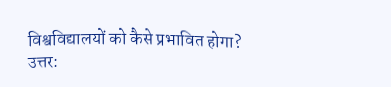विश्वविद्यालयों को कैसे प्रभावित होगा?
उत्तर: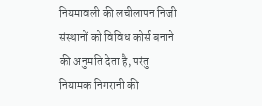नियमावली की लचीलापन निजी संस्थानों को विविध कोर्स बनाने की अनुमति देता है, परंतु नियामक निगरानी की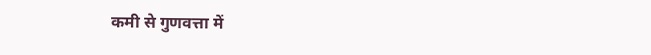कमी से गुणवत्ता में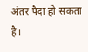अंतर पैदा हो सकता है।